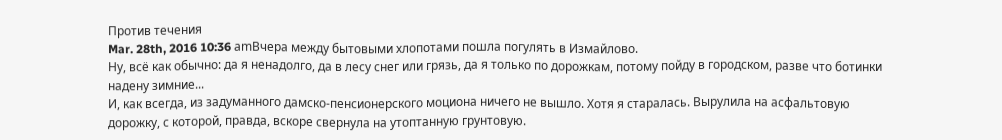Против течения
Mar. 28th, 2016 10:36 amВчера между бытовыми хлопотами пошла погулять в Измайлово.
Ну, всё как обычно: да я ненадолго, да в лесу снег или грязь, да я только по дорожкам, потому пойду в городском, разве что ботинки надену зимние...
И, как всегда, из задуманного дамско-пенсионерского моциона ничего не вышло. Хотя я старалась. Вырулила на асфальтовую дорожку, с которой, правда, вскоре свернула на утоптанную грунтовую.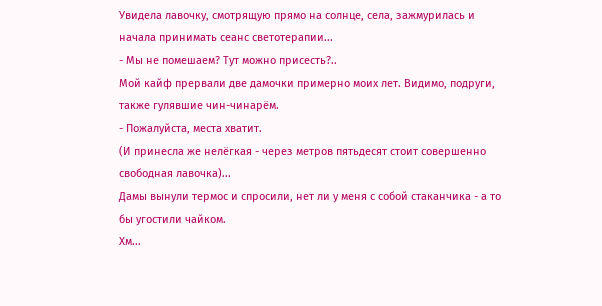Увидела лавочку, смотрящую прямо на солнце, села, зажмурилась и начала принимать сеанс светотерапии...
- Мы не помешаем? Тут можно присесть?..
Мой кайф прервали две дамочки примерно моих лет. Видимо, подруги, также гулявшие чин-чинарём.
- Пожалуйста, места хватит.
(И принесла же нелёгкая - через метров пятьдесят стоит совершенно свободная лавочка)...
Дамы вынули термос и спросили, нет ли у меня с собой стаканчика - а то бы угостили чайком.
Хм...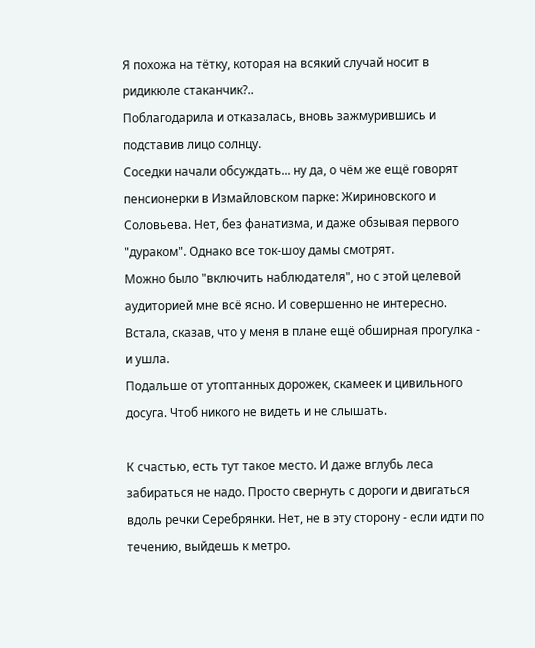Я похожа на тётку, которая на всякий случай носит в ридикюле стаканчик?..
Поблагодарила и отказалась, вновь зажмурившись и подставив лицо солнцу.
Соседки начали обсуждать... ну да, о чём же ещё говорят пенсионерки в Измайловском парке: Жириновского и Соловьева. Нет, без фанатизма, и даже обзывая первого "дураком". Однако все ток-шоу дамы смотрят.
Можно было "включить наблюдателя", но с этой целевой аудиторией мне всё ясно. И совершенно не интересно.
Встала, сказав, что у меня в плане ещё обширная прогулка - и ушла.
Подальше от утоптанных дорожек, скамеек и цивильного досуга. Чтоб никого не видеть и не слышать.

К счастью, есть тут такое место. И даже вглубь леса забираться не надо. Просто свернуть с дороги и двигаться вдоль речки Серебрянки. Нет, не в эту сторону - если идти по течению, выйдешь к метро.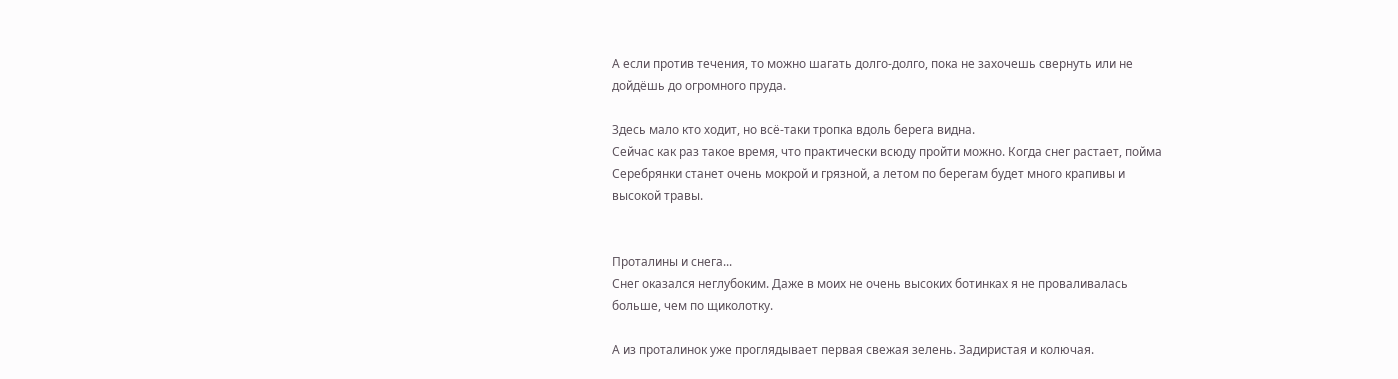А если против течения, то можно шагать долго-долго, пока не захочешь свернуть или не дойдёшь до огромного пруда.

Здесь мало кто ходит, но всё-таки тропка вдоль берега видна.
Сейчас как раз такое время, что практически всюду пройти можно. Когда снег растает, пойма Серебрянки станет очень мокрой и грязной, а летом по берегам будет много крапивы и высокой травы.


Проталины и снега...
Снег оказался неглубоким. Даже в моих не очень высоких ботинках я не проваливалась больше, чем по щиколотку.

А из проталинок уже проглядывает первая свежая зелень. Задиристая и колючая.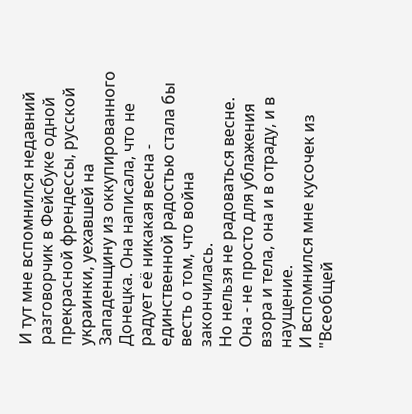И тут мне вспомнился недавний разговорчик в Фейсбуке одной прекрасной френдессы, русской украинки, уехавшей на Западенщину из оккупированного Донецка. Она написала, что не радует её никакая весна - единственной радостью стала бы весть о том, что война закончилась.
Но нельзя не радоваться весне. Она - не просто для ублажения взора и тела, она и в отраду, и в наущение.
И вспомнился мне кусочек из "Всеобщей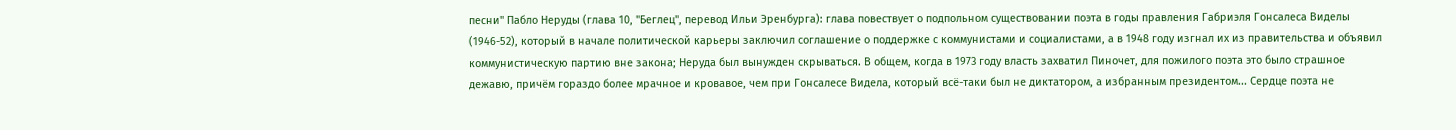песни" Пабло Неруды (глава 10, "Беглец", перевод Ильи Эренбурга): глава повествует о подпольном существовании поэта в годы правления Габриэля Гонсалеса Виделы (1946-52), который в начале политической карьеры заключил соглашение о поддержке с коммунистами и социалистами, а в 1948 году изгнал их из правительства и объявил коммунистическую партию вне закона; Неруда был вынужден скрываться. В общем, когда в 1973 году власть захватил Пиночет, для пожилого поэта это было страшное дежавю, причём гораздо более мрачное и кровавое, чем при Гонсалесе Видела, который всё-таки был не диктатором, а избранным президентом... Сердце поэта не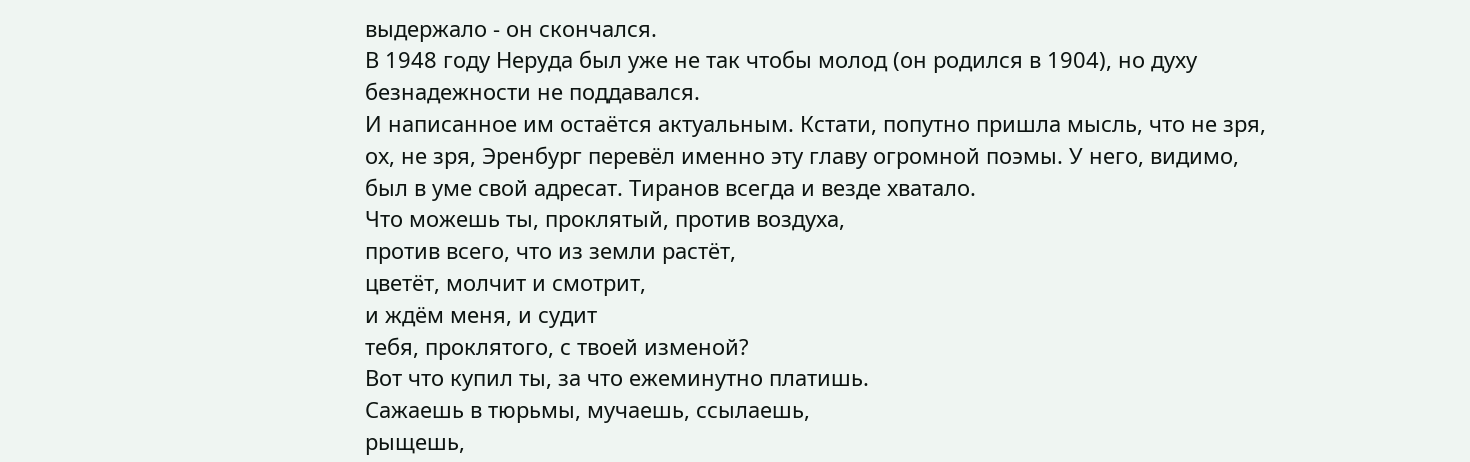выдержало - он скончался.
В 1948 году Неруда был уже не так чтобы молод (он родился в 1904), но духу безнадежности не поддавался.
И написанное им остаётся актуальным. Кстати, попутно пришла мысль, что не зря, ох, не зря, Эренбург перевёл именно эту главу огромной поэмы. У него, видимо, был в уме свой адресат. Тиранов всегда и везде хватало.
Что можешь ты, проклятый, против воздуха,
против всего, что из земли растёт,
цветёт, молчит и смотрит,
и ждём меня, и судит
тебя, проклятого, с твоей изменой?
Вот что купил ты, за что ежеминутно платишь.
Сажаешь в тюрьмы, мучаешь, ссылаешь,
рыщешь,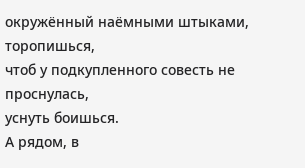окружённый наёмными штыками,
торопишься,
чтоб у подкупленного совесть не проснулась,
уснуть боишься.
А рядом, в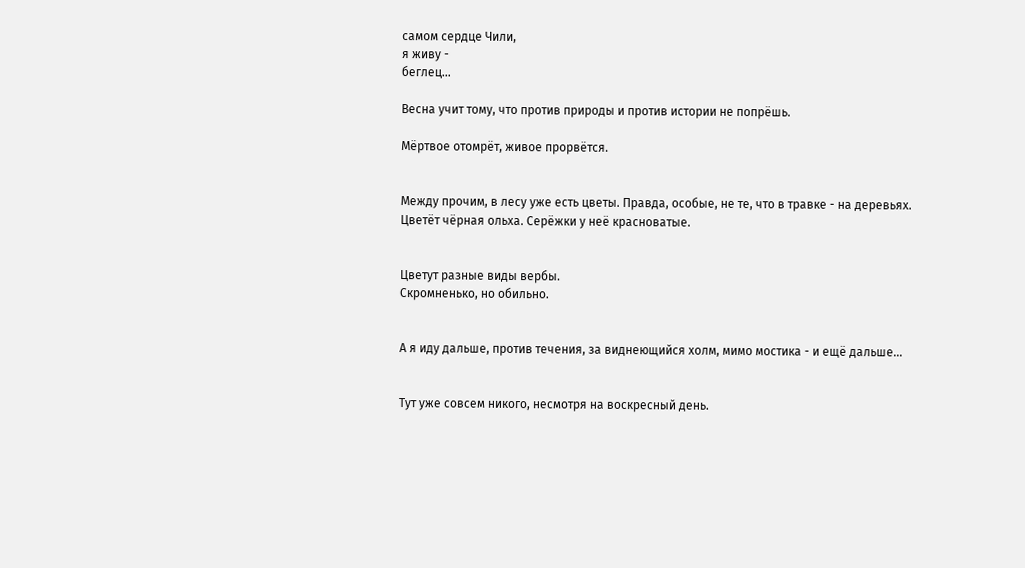самом сердце Чили,
я живу -
беглец...

Весна учит тому, что против природы и против истории не попрёшь.

Мёртвое отомрёт, живое прорвётся.


Между прочим, в лесу уже есть цветы. Правда, особые, не те, что в травке - на деревьях.
Цветёт чёрная ольха. Серёжки у неё красноватые.


Цветут разные виды вербы.
Скромненько, но обильно.


А я иду дальше, против течения, за виднеющийся холм, мимо мостика - и ещё дальше...


Тут уже совсем никого, несмотря на воскресный день.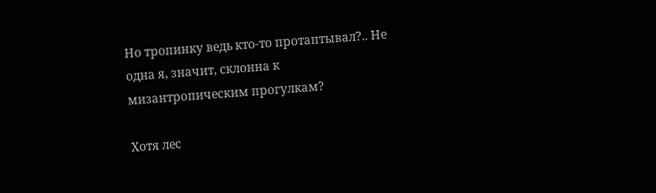Но тропинку ведь кто-то протаптывал?.. Не одна я, значит, склонна к мизантропическим прогулкам?

Хотя лес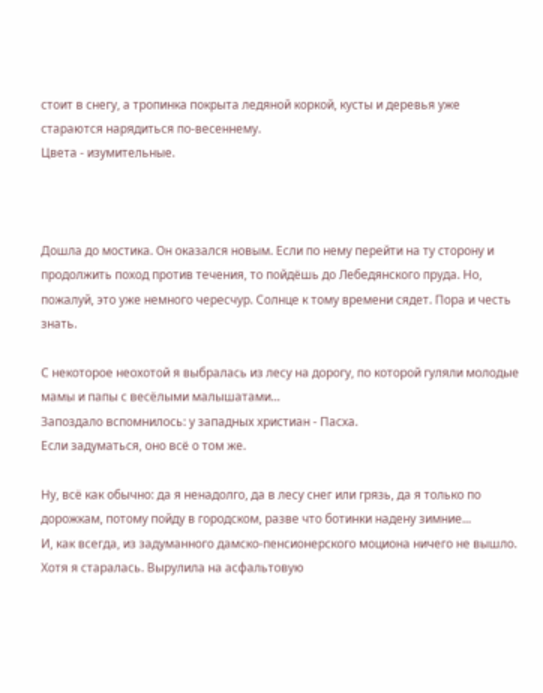стоит в снегу, а тропинка покрыта ледяной коркой, кусты и деревья уже стараются нарядиться по-весеннему.
Цвета - изумительные.



Дошла до мостика. Он оказался новым. Если по нему перейти на ту сторону и продолжить поход против течения, то пойдёшь до Лебедянского пруда. Но, пожалуй, это уже немного чересчур. Солнце к тому времени сядет. Пора и честь знать.

С некоторое неохотой я выбралась из лесу на дорогу, по которой гуляли молодые мамы и папы с весёлыми малышатами...
Запоздало вспомнилось: у западных христиан - Пасха.
Если задуматься, оно всё о том же.

Ну, всё как обычно: да я ненадолго, да в лесу снег или грязь, да я только по дорожкам, потому пойду в городском, разве что ботинки надену зимние...
И, как всегда, из задуманного дамско-пенсионерского моциона ничего не вышло. Хотя я старалась. Вырулила на асфальтовую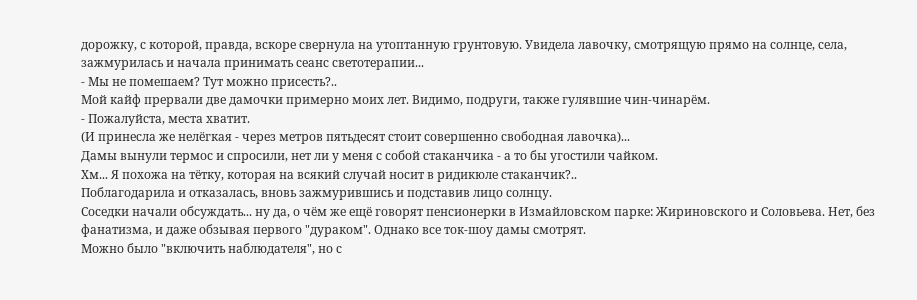дорожку, с которой, правда, вскоре свернула на утоптанную грунтовую. Увидела лавочку, смотрящую прямо на солнце, села, зажмурилась и начала принимать сеанс светотерапии...
- Мы не помешаем? Тут можно присесть?..
Мой кайф прервали две дамочки примерно моих лет. Видимо, подруги, также гулявшие чин-чинарём.
- Пожалуйста, места хватит.
(И принесла же нелёгкая - через метров пятьдесят стоит совершенно свободная лавочка)...
Дамы вынули термос и спросили, нет ли у меня с собой стаканчика - а то бы угостили чайком.
Хм... Я похожа на тётку, которая на всякий случай носит в ридикюле стаканчик?..
Поблагодарила и отказалась, вновь зажмурившись и подставив лицо солнцу.
Соседки начали обсуждать... ну да, о чём же ещё говорят пенсионерки в Измайловском парке: Жириновского и Соловьева. Нет, без фанатизма, и даже обзывая первого "дураком". Однако все ток-шоу дамы смотрят.
Можно было "включить наблюдателя", но с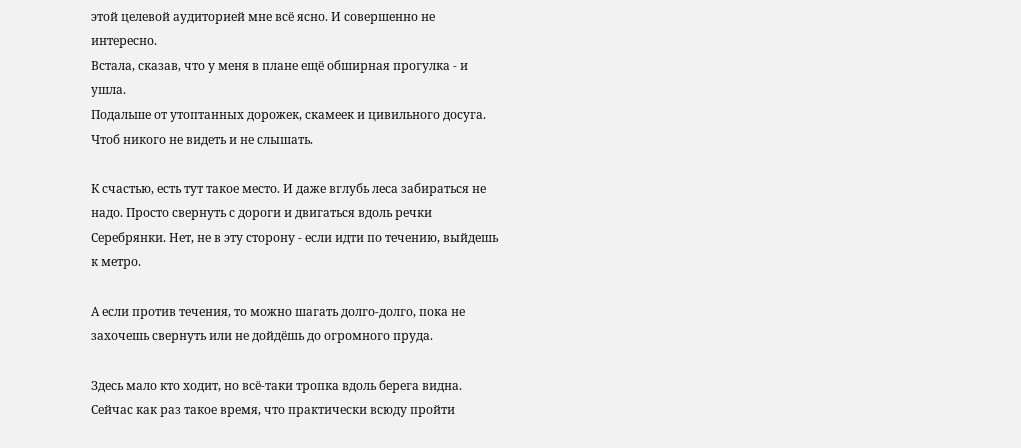этой целевой аудиторией мне всё ясно. И совершенно не интересно.
Встала, сказав, что у меня в плане ещё обширная прогулка - и ушла.
Подальше от утоптанных дорожек, скамеек и цивильного досуга. Чтоб никого не видеть и не слышать.

К счастью, есть тут такое место. И даже вглубь леса забираться не надо. Просто свернуть с дороги и двигаться вдоль речки Серебрянки. Нет, не в эту сторону - если идти по течению, выйдешь к метро.

А если против течения, то можно шагать долго-долго, пока не захочешь свернуть или не дойдёшь до огромного пруда.

Здесь мало кто ходит, но всё-таки тропка вдоль берега видна.
Сейчас как раз такое время, что практически всюду пройти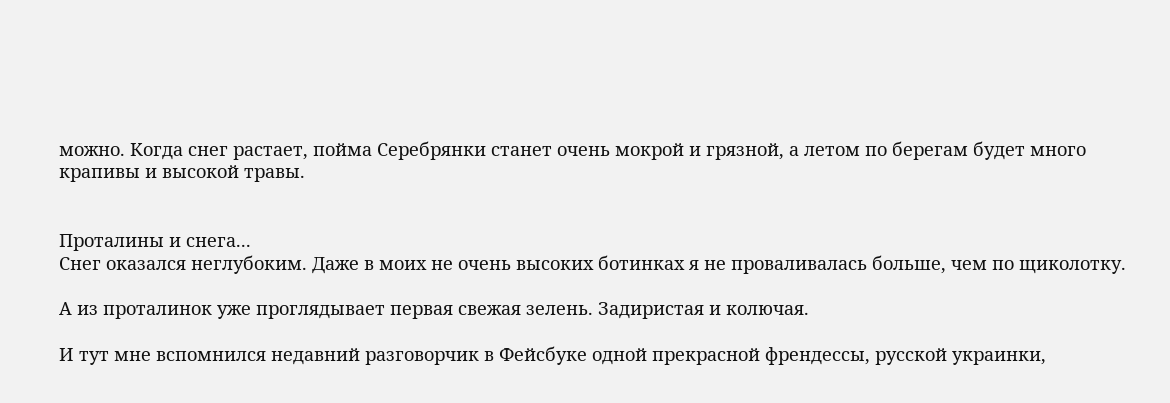можно. Когда снег растает, пойма Серебрянки станет очень мокрой и грязной, а летом по берегам будет много крапивы и высокой травы.


Проталины и снега...
Снег оказался неглубоким. Даже в моих не очень высоких ботинках я не проваливалась больше, чем по щиколотку.

А из проталинок уже проглядывает первая свежая зелень. Задиристая и колючая.

И тут мне вспомнился недавний разговорчик в Фейсбуке одной прекрасной френдессы, русской украинки,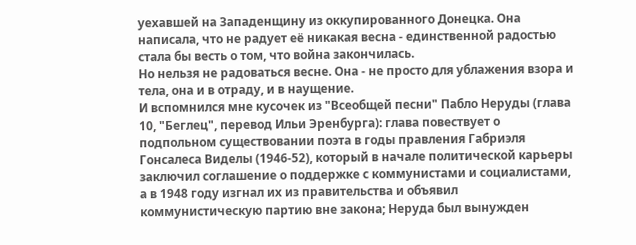уехавшей на Западенщину из оккупированного Донецка. Она написала, что не радует её никакая весна - единственной радостью стала бы весть о том, что война закончилась.
Но нельзя не радоваться весне. Она - не просто для ублажения взора и тела, она и в отраду, и в наущение.
И вспомнился мне кусочек из "Всеобщей песни" Пабло Неруды (глава 10, "Беглец", перевод Ильи Эренбурга): глава повествует о подпольном существовании поэта в годы правления Габриэля Гонсалеса Виделы (1946-52), который в начале политической карьеры заключил соглашение о поддержке с коммунистами и социалистами, а в 1948 году изгнал их из правительства и объявил коммунистическую партию вне закона; Неруда был вынужден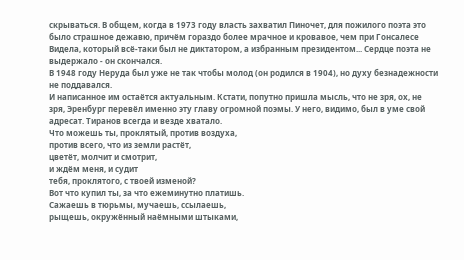скрываться. В общем, когда в 1973 году власть захватил Пиночет, для пожилого поэта это было страшное дежавю, причём гораздо более мрачное и кровавое, чем при Гонсалесе Видела, который всё-таки был не диктатором, а избранным президентом... Сердце поэта не выдержало - он скончался.
В 1948 году Неруда был уже не так чтобы молод (он родился в 1904), но духу безнадежности не поддавался.
И написанное им остаётся актуальным. Кстати, попутно пришла мысль, что не зря, ох, не зря, Эренбург перевёл именно эту главу огромной поэмы. У него, видимо, был в уме свой адресат. Тиранов всегда и везде хватало.
Что можешь ты, проклятый, против воздуха,
против всего, что из земли растёт,
цветёт, молчит и смотрит,
и ждём меня, и судит
тебя, проклятого, с твоей изменой?
Вот что купил ты, за что ежеминутно платишь.
Сажаешь в тюрьмы, мучаешь, ссылаешь,
рыщешь, окружённый наёмными штыками,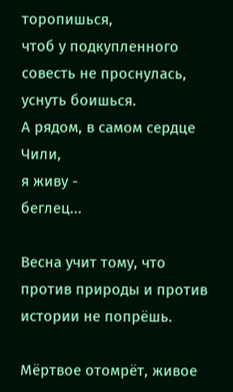торопишься,
чтоб у подкупленного совесть не проснулась,
уснуть боишься.
А рядом, в самом сердце Чили,
я живу -
беглец...

Весна учит тому, что против природы и против истории не попрёшь.

Мёртвое отомрёт, живое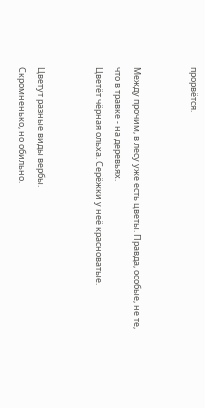прорвётся.


Между прочим, в лесу уже есть цветы. Правда, особые, не те, что в травке - на деревьях.
Цветёт чёрная ольха. Серёжки у неё красноватые.


Цветут разные виды вербы.
Скромненько, но обильно.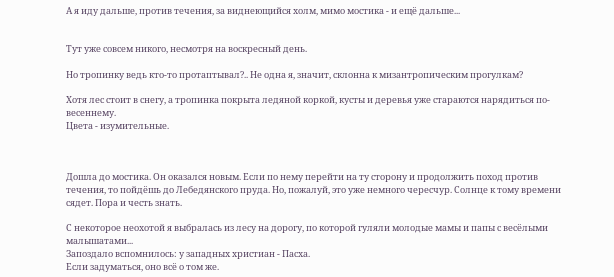А я иду дальше, против течения, за виднеющийся холм, мимо мостика - и ещё дальше...


Тут уже совсем никого, несмотря на воскресный день.

Но тропинку ведь кто-то протаптывал?.. Не одна я, значит, склонна к мизантропическим прогулкам?

Хотя лес стоит в снегу, а тропинка покрыта ледяной коркой, кусты и деревья уже стараются нарядиться по-весеннему.
Цвета - изумительные.



Дошла до мостика. Он оказался новым. Если по нему перейти на ту сторону и продолжить поход против течения, то пойдёшь до Лебедянского пруда. Но, пожалуй, это уже немного чересчур. Солнце к тому времени сядет. Пора и честь знать.

С некоторое неохотой я выбралась из лесу на дорогу, по которой гуляли молодые мамы и папы с весёлыми малышатами...
Запоздало вспомнилось: у западных христиан - Пасха.
Если задуматься, оно всё о том же.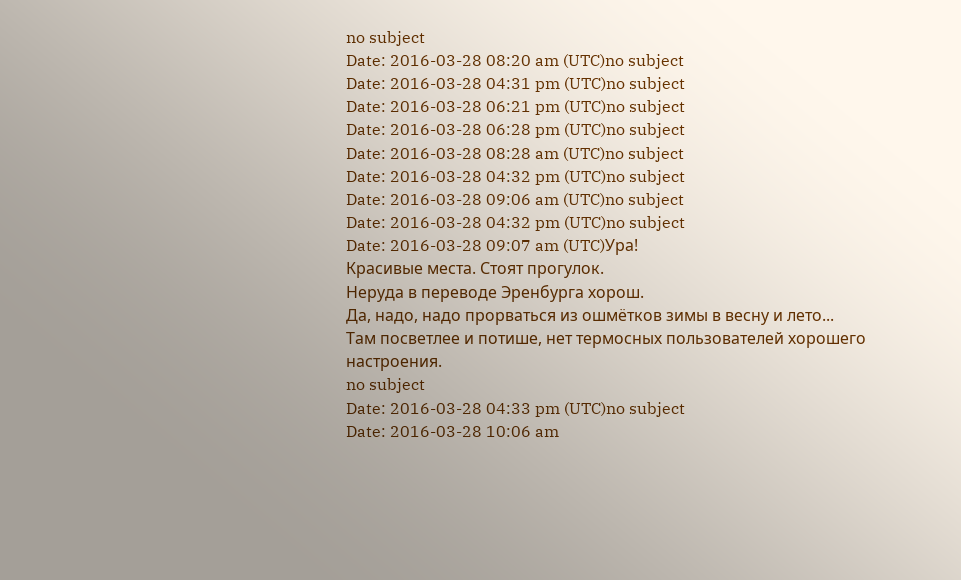no subject
Date: 2016-03-28 08:20 am (UTC)no subject
Date: 2016-03-28 04:31 pm (UTC)no subject
Date: 2016-03-28 06:21 pm (UTC)no subject
Date: 2016-03-28 06:28 pm (UTC)no subject
Date: 2016-03-28 08:28 am (UTC)no subject
Date: 2016-03-28 04:32 pm (UTC)no subject
Date: 2016-03-28 09:06 am (UTC)no subject
Date: 2016-03-28 04:32 pm (UTC)no subject
Date: 2016-03-28 09:07 am (UTC)Ура!
Красивые места. Стоят прогулок.
Неруда в переводе Эренбурга хорош.
Да, надо, надо прорваться из ошмётков зимы в весну и лето...
Там посветлее и потише, нет термосных пользователей хорошего настроения.
no subject
Date: 2016-03-28 04:33 pm (UTC)no subject
Date: 2016-03-28 10:06 am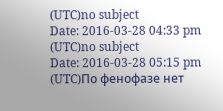(UTC)no subject
Date: 2016-03-28 04:33 pm (UTC)no subject
Date: 2016-03-28 05:15 pm (UTC)По фенофазе нет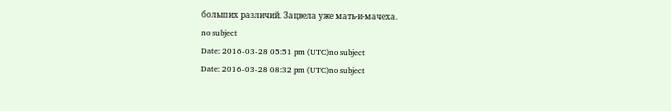больших различий. Зацвела уже мать-и-мачеха.
no subject
Date: 2016-03-28 05:51 pm (UTC)no subject
Date: 2016-03-28 08:32 pm (UTC)no subject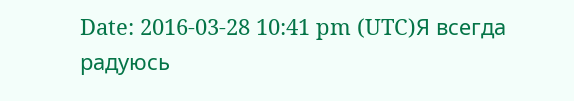Date: 2016-03-28 10:41 pm (UTC)Я всегда радуюсь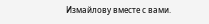Измайлову вместе с вами.